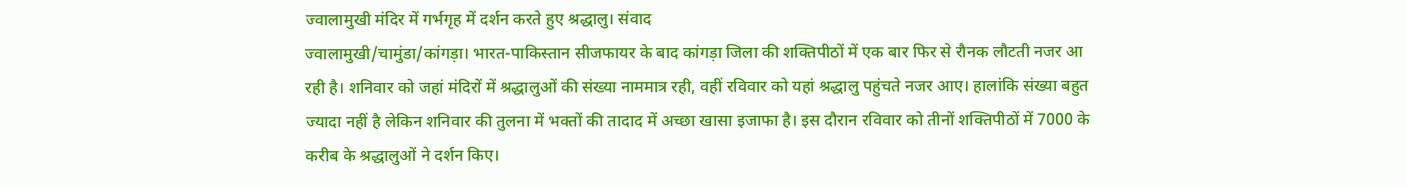ज्वालामुखी मंदिर में गर्भगृह में दर्शन करते हुए श्रद्धालु। संवाद
ज्वालामुखी/चामुंडा/कांगड़ा। भारत-पाकिस्तान सीजफायर के बाद कांगड़ा जिला की शक्तिपीठों में एक बार फिर से रौनक लौटती नजर आ रही है। शनिवार को जहां मंदिरों में श्रद्धालुओं की संख्या नाममात्र रही, वहीं रविवार को यहां श्रद्धालु पहुंचते नजर आए। हालांकि संख्या बहुत ज्यादा नहीं है लेकिन शनिवार की तुलना में भक्तों की तादाद में अच्छा खासा इजाफा है। इस दौरान रविवार को तीनों शक्तिपीठों में 7000 के करीब के श्रद्धालुओं ने दर्शन किए।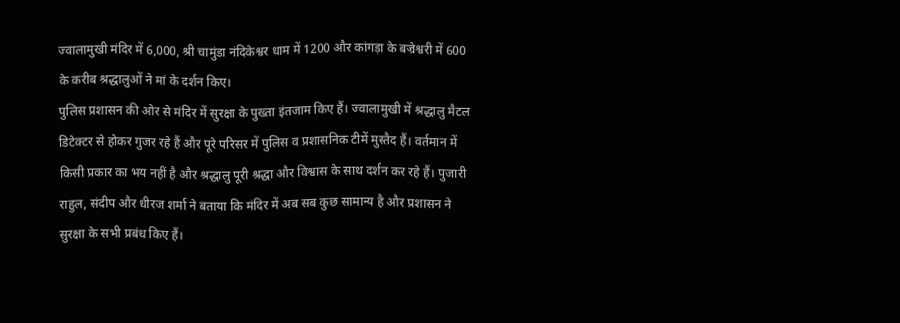ज्वालामुखी मंदिर में 6,000, श्री चामुंडा नंदिकेश्वर धाम में 1200 और कांगड़ा के बज्रेश्वरी में 600 के करीब श्रद्धालुओं ने मां के दर्शन किए।
पुलिस प्रशासन की ओर से मंदिर में सुरक्षा के पुख्ता इंतजाम किए हैं। ज्वालामुखी में श्रद्धालु मैटल डिटेक्टर से होकर गुजर रहे हैं और पूरे परिसर में पुलिस व प्रशासनिक टीमें मुस्तैद हैं। वर्तमान में किसी प्रकार का भय नहीं है और श्रद्धालु पूरी श्रद्धा और विश्वास के साथ दर्शन कर रहे हैं। पुजारी राहुल, संदीप और धीरज शर्मा ने बताया कि मंदिर में अब सब कुछ सामान्य है और प्रशासन ने सुरक्षा के सभी प्रबंध किए हैं।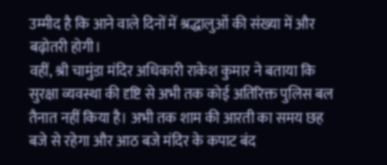उम्मीद है कि आने वाले दिनों में श्रद्धालुओं की संख्या में और बढ़ोतरी होगी।
वहीं, श्री चामुंडा मंदिर अधिकारी राकेश कुमार ने बताया कि सुरक्षा व्यवस्था की दृष्टि से अभी तक कोई अतिरिक्त पुलिस बल तैनात नहीं किया है। अभी तक शाम की आरती का समय छह बजे से रहेगा और आठ बजे मंदिर के कपाट बंद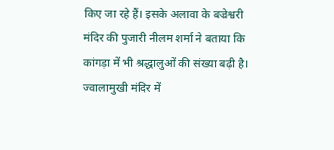किए जा रहे हैं। इसके अलावा के बज्रेश्वरी मंदिर की पुजारी नीलम शर्मा ने बताया कि कांगड़ा में भी श्रद्धालुओं की संख्या बढ़ी है।
ज्वालामुखी मंदिर में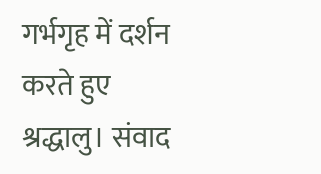गर्भगृह में दर्शन करते हुए श्रद्धालु। संवाद